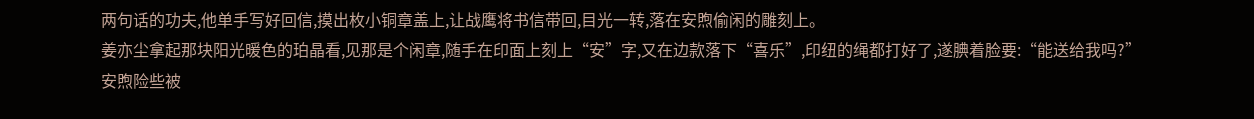两句话的功夫,他单手写好回信,摸出枚小铜章盖上,让战鹰将书信带回,目光一转,落在安煦偷闲的雕刻上。
姜亦尘拿起那块阳光暖色的珀晶看,见那是个闲章,随手在印面上刻上“安”字,又在边款落下“喜乐”,印纽的绳都打好了,遂腆着脸要:“能送给我吗?”
安煦险些被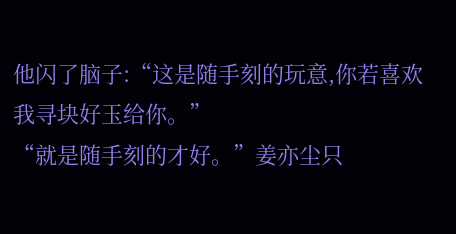他闪了脑子:“这是随手刻的玩意,你若喜欢我寻块好玉给你。”
“就是随手刻的才好。”姜亦尘只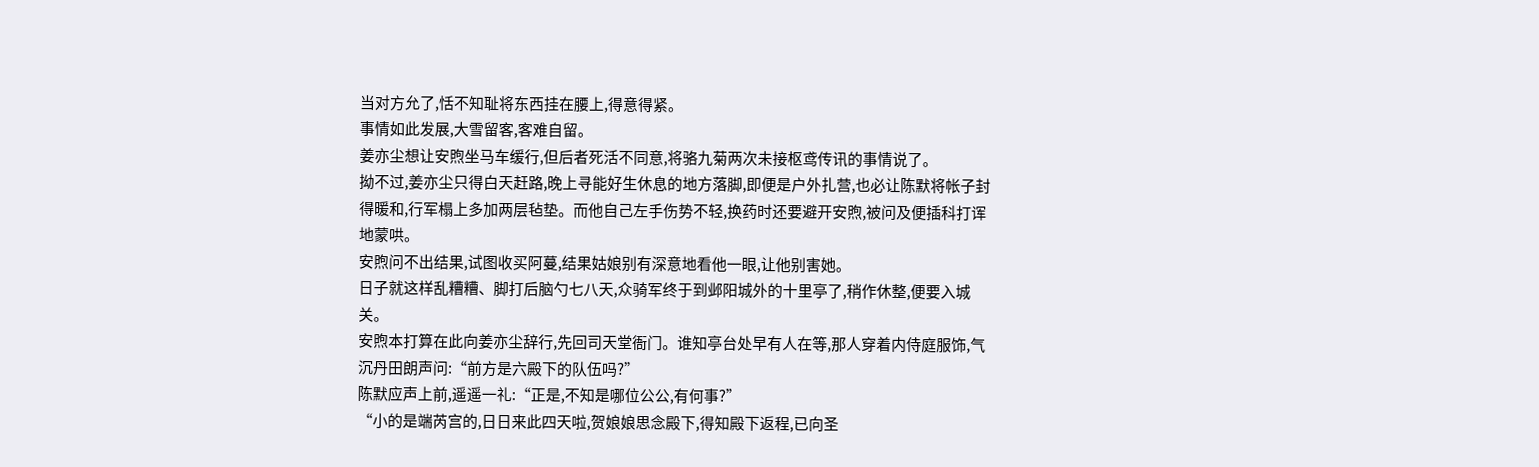当对方允了,恬不知耻将东西挂在腰上,得意得紧。
事情如此发展,大雪留客,客难自留。
姜亦尘想让安煦坐马车缓行,但后者死活不同意,将骆九菊两次未接枢鸢传讯的事情说了。
拗不过,姜亦尘只得白天赶路,晚上寻能好生休息的地方落脚,即便是户外扎营,也必让陈默将帐子封得暖和,行军榻上多加两层毡垫。而他自己左手伤势不轻,换药时还要避开安煦,被问及便插科打诨地蒙哄。
安煦问不出结果,试图收买阿蔓,结果姑娘别有深意地看他一眼,让他别害她。
日子就这样乱糟糟、脚打后脑勺七八天,众骑军终于到邺阳城外的十里亭了,稍作休整,便要入城关。
安煦本打算在此向姜亦尘辞行,先回司天堂衙门。谁知亭台处早有人在等,那人穿着内侍庭服饰,气沉丹田朗声问:“前方是六殿下的队伍吗?”
陈默应声上前,遥遥一礼:“正是,不知是哪位公公,有何事?”
“小的是端芮宫的,日日来此四天啦,贺娘娘思念殿下,得知殿下返程,已向圣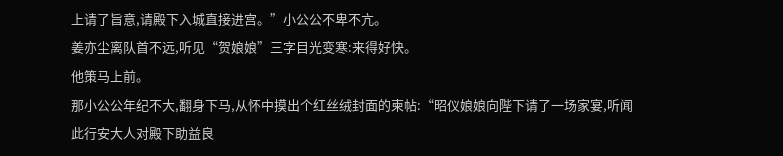上请了旨意,请殿下入城直接进宫。”小公公不卑不亢。
姜亦尘离队首不远,听见“贺娘娘”三字目光变寒:来得好快。
他策马上前。
那小公公年纪不大,翻身下马,从怀中摸出个红丝绒封面的柬帖:“昭仪娘娘向陛下请了一场家宴,听闻此行安大人对殿下助益良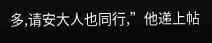多,请安大人也同行,”他递上帖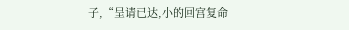子,“呈请已达,小的回宫复命